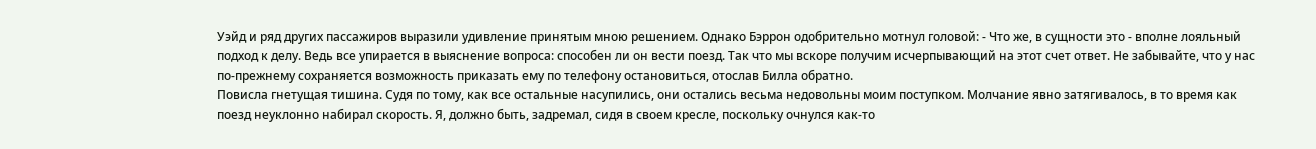Уэйд и ряд других пассажиров выразили удивление принятым мною решением. Однако Бэррон одобрительно мотнул головой: - Что же, в сущности это - вполне лояльный подход к делу. Ведь все упирается в выяснение вопроса: способен ли он вести поезд. Так что мы вскоре получим исчeрпывающий на этот счет ответ. Не забывайте, что у нас по-прежнему сохраняется возможность приказать ему по телефону остановиться, отослав Билла обратно.
Повисла гнетущая тишина. Судя по тому, как все остальные насупились, они остались весьма недовольны моим поступком. Молчание явно затягивалось, в то время как поезд неуклонно набирал скорость. Я, должно быть, задремал, сидя в своем кресле, поскольку очнулся как-то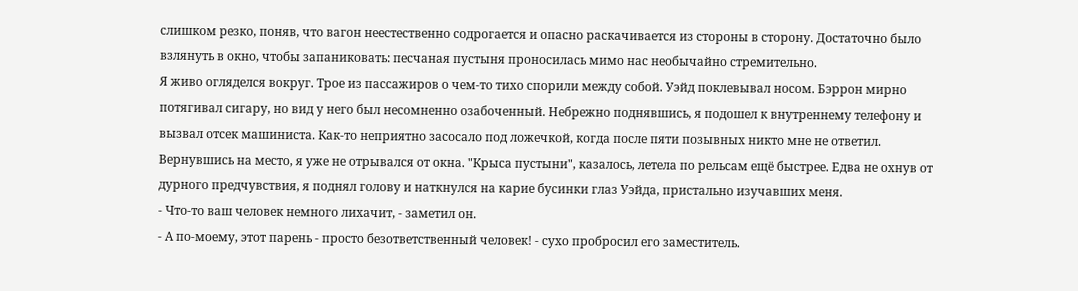слишком резко, поняв, что вагон неестественно содрогается и опасно раскачивается из стороны в сторону. Достаточно было взлянуть в окно, чтобы запаниковать: песчаная пустыня проносилась мимо нас необычайно стремительно.
Я живо огляделся вокруг. Трое из пассажиров о чем-то тихо спорили между собой. Уэйд поклевывал носом. Бэррон мирно потягивал сигару, но вид у него был несомненно озабоченный. Небрежно поднявшись, я подошел к внутреннему телефону и вызвал отсек машиниста. Как-то неприятно засосало под ложечкой, когда после пяти позывных никто мне не ответил. Вернувшись на место, я уже не отрывался от окна. "Крыса пустыни", казалось, летела по рельсам ещё быстрее. Едва не охнув от дурного предчувствия, я поднял голову и наткнулся на карие бусинки глаз Уэйда, пристально изучавших меня.
- Что-то ваш человек немного лихачит, - заметил он.
- А по-моему, этот парень - просто безответственный человек! - сухо пробросил его заместитель.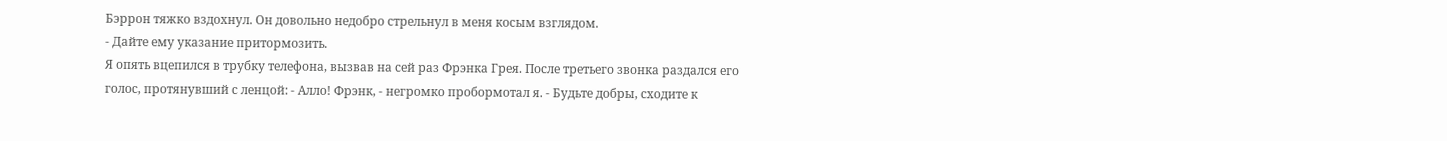Бэррон тяжко вздохнул. Он довольно недобро стрельнул в меня косым взглядом.
- Дайте ему указание притормозить.
Я опять вцепился в трубку телефона, вызвав на сей раз Фрэнка Грея. После третьего звонка раздался его голос, протянувший с ленцой: - Алло! Фрэнк, - негромко пробормотал я. - Будьте добры, сходите к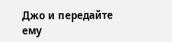Джо и передайте ему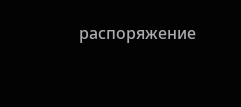распоряжение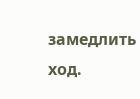замедлить ход.